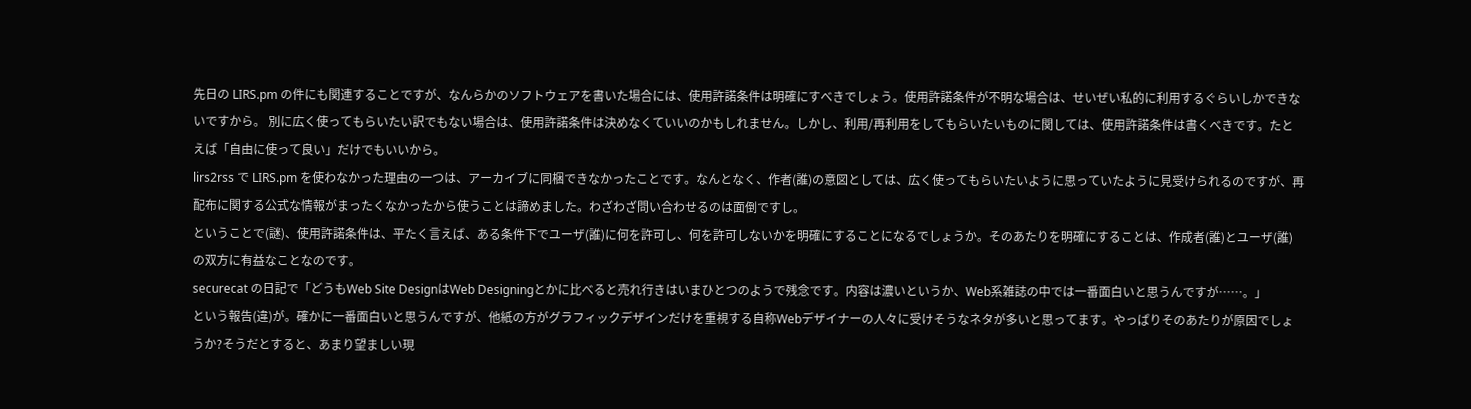先日の LIRS.pm の件にも関連することですが、なんらかのソフトウェアを書いた場合には、使用許諾条件は明確にすべきでしょう。使用許諾条件が不明な場合は、せいぜい私的に利用するぐらいしかできないですから。 別に広く使ってもらいたい訳でもない場合は、使用許諾条件は決めなくていいのかもしれません。しかし、利用/再利用をしてもらいたいものに関しては、使用許諾条件は書くべきです。たとえば「自由に使って良い」だけでもいいから。
lirs2rss で LIRS.pm を使わなかった理由の一つは、アーカイブに同梱できなかったことです。なんとなく、作者(誰)の意図としては、広く使ってもらいたいように思っていたように見受けられるのですが、再配布に関する公式な情報がまったくなかったから使うことは諦めました。わざわざ問い合わせるのは面倒ですし。
ということで(謎)、使用許諾条件は、平たく言えば、ある条件下でユーザ(誰)に何を許可し、何を許可しないかを明確にすることになるでしょうか。そのあたりを明確にすることは、作成者(誰)とユーザ(誰)の双方に有益なことなのです。
securecat の日記で「どうもWeb Site DesignはWeb Designingとかに比べると売れ行きはいまひとつのようで残念です。内容は濃いというか、Web系雑誌の中では一番面白いと思うんですが……。」
という報告(違)が。確かに一番面白いと思うんですが、他紙の方がグラフィックデザインだけを重視する自称Webデザイナーの人々に受けそうなネタが多いと思ってます。やっぱりそのあたりが原因でしょうか?そうだとすると、あまり望ましい現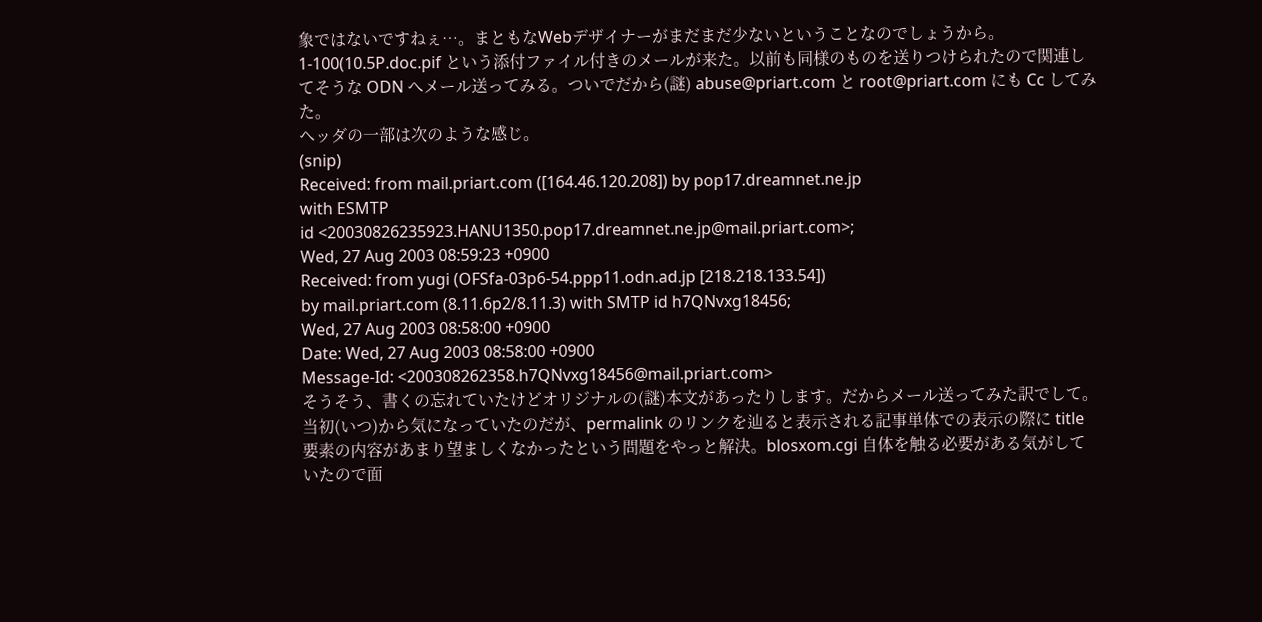象ではないですねぇ…。まともなWebデザイナーがまだまだ少ないということなのでしょうから。
1-100(10.5P.doc.pif という添付ファイル付きのメールが来た。以前も同様のものを送りつけられたので関連してそうな ODN へメール送ってみる。ついでだから(謎) abuse@priart.com と root@priart.com にも Cc してみた。
ヘッダの一部は次のような感じ。
(snip)
Received: from mail.priart.com ([164.46.120.208]) by pop17.dreamnet.ne.jp
with ESMTP
id <20030826235923.HANU1350.pop17.dreamnet.ne.jp@mail.priart.com>;
Wed, 27 Aug 2003 08:59:23 +0900
Received: from yugi (OFSfa-03p6-54.ppp11.odn.ad.jp [218.218.133.54])
by mail.priart.com (8.11.6p2/8.11.3) with SMTP id h7QNvxg18456;
Wed, 27 Aug 2003 08:58:00 +0900
Date: Wed, 27 Aug 2003 08:58:00 +0900
Message-Id: <200308262358.h7QNvxg18456@mail.priart.com>
そうそう、書くの忘れていたけどオリジナルの(謎)本文があったりします。だからメール送ってみた訳でして。
当初(いつ)から気になっていたのだが、permalink のリンクを辿ると表示される記事単体での表示の際に title 要素の内容があまり望ましくなかったという問題をやっと解決。blosxom.cgi 自体を触る必要がある気がしていたので面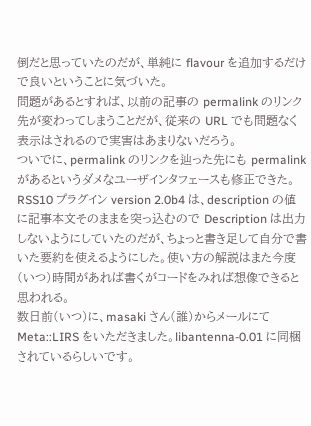倒だと思っていたのだが、単純に flavour を追加するだけで良いということに気づいた。
問題があるとすれば、以前の記事の permalink のリンク先が変わってしまうことだが、従来の URL でも問題なく表示はされるので実害はあまりないだろう。
ついでに、permalink のリンクを辿った先にも permalink があるというダメなユーザインタフェースも修正できた。
RSS10 プラグイン version 2.0b4 は、description の値に記事本文そのままを突っ込むので Description は出力しないようにしていたのだが、ちょっと書き足して自分で書いた要約を使えるようにした。使い方の解説はまた今度(いつ)時間があれば書くがコードをみれば想像できると思われる。
数日前(いつ)に、masaki さん(誰)からメールにて Meta::LIRS をいただきました。libantenna-0.01 に同梱されているらしいです。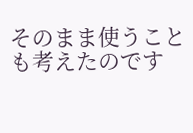そのまま使うことも考えたのです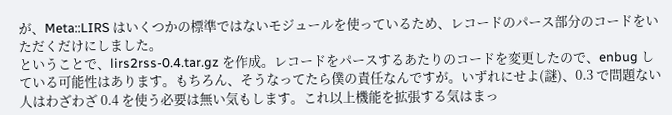が、Meta::LIRS はいくつかの標準ではないモジュールを使っているため、レコードのパース部分のコードをいただくだけにしました。
ということで、lirs2rss-0.4.tar.gz を作成。レコードをパースするあたりのコードを変更したので、enbug している可能性はあります。もちろん、そうなってたら僕の責任なんですが。いずれにせよ(謎)、0.3 で問題ない人はわざわざ 0.4 を使う必要は無い気もします。これ以上機能を拡張する気はまっ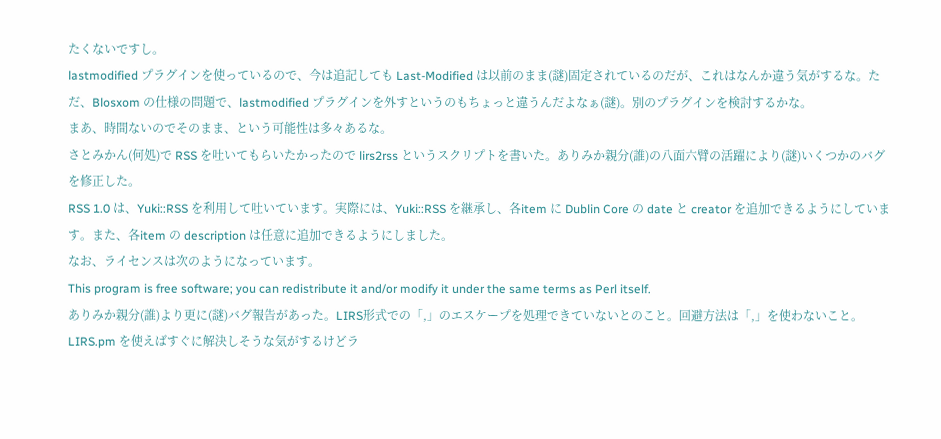たくないですし。
lastmodified プラグインを使っているので、今は追記しても Last-Modified は以前のまま(謎)固定されているのだが、これはなんか違う気がするな。ただ、Blosxom の仕様の問題で、lastmodified プラグインを外すというのもちょっと違うんだよなぁ(謎)。別のプラグインを検討するかな。
まあ、時間ないのでそのまま、という可能性は多々あるな。
さとみかん(何処)で RSS を吐いてもらいたかったので lirs2rss というスクリプトを書いた。ありみか親分(誰)の八面六臂の活躍により(謎)いくつかのバグを修正した。
RSS 1.0 は、Yuki::RSS を利用して吐いています。実際には、Yuki::RSS を継承し、各item に Dublin Core の date と creator を追加できるようにしています。また、各item の description は任意に追加できるようにしました。
なお、ライセンスは次のようになっています。
This program is free software; you can redistribute it and/or modify it under the same terms as Perl itself.
ありみか親分(誰)より更に(謎)バグ報告があった。LIRS形式での「,」のエスケープを処理できていないとのこと。回避方法は「,」を使わないこと。
LIRS.pm を使えばすぐに解決しそうな気がするけどラ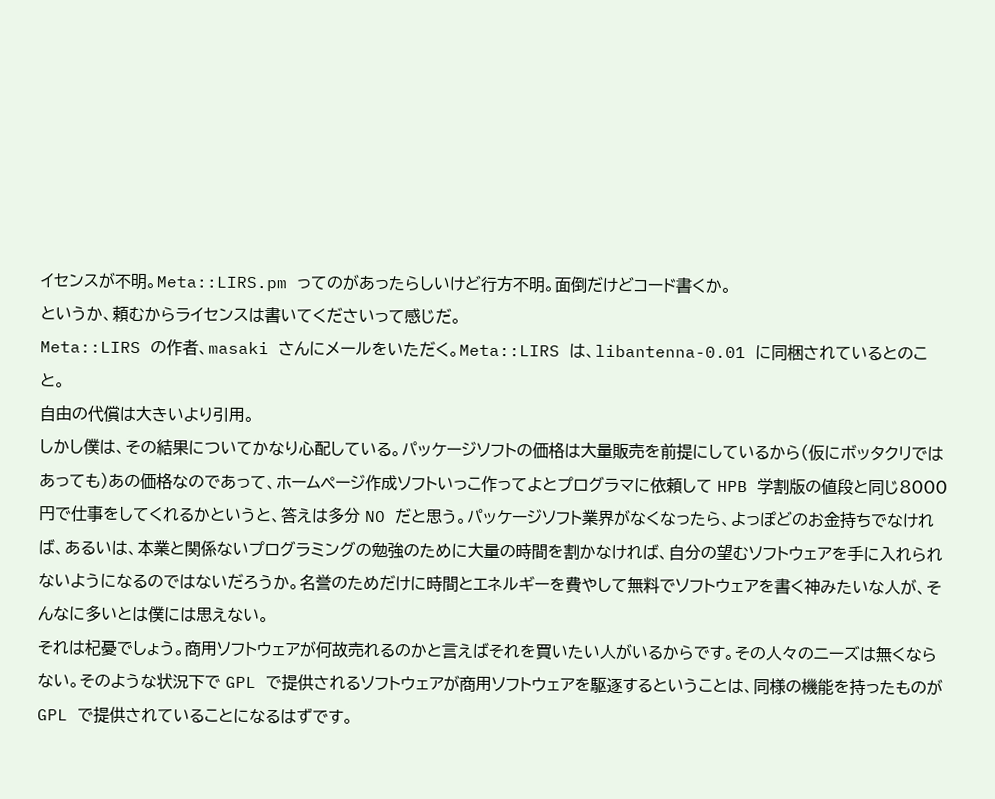イセンスが不明。Meta::LIRS.pm ってのがあったらしいけど行方不明。面倒だけどコード書くか。
というか、頼むからライセンスは書いてくださいって感じだ。
Meta::LIRS の作者、masaki さんにメールをいただく。Meta::LIRS は、libantenna-0.01 に同梱されているとのこと。
自由の代償は大きいより引用。
しかし僕は、その結果についてかなり心配している。パッケージソフトの価格は大量販売を前提にしているから(仮にボッタクリではあっても)あの価格なのであって、ホームページ作成ソフトいっこ作ってよとプログラマに依頼して HPB 学割版の値段と同じ8000円で仕事をしてくれるかというと、答えは多分 NO だと思う。パッケージソフト業界がなくなったら、よっぽどのお金持ちでなければ、あるいは、本業と関係ないプログラミングの勉強のために大量の時間を割かなければ、自分の望むソフトウェアを手に入れられないようになるのではないだろうか。名誉のためだけに時間とエネルギーを費やして無料でソフトウェアを書く神みたいな人が、そんなに多いとは僕には思えない。
それは杞憂でしょう。商用ソフトウェアが何故売れるのかと言えばそれを買いたい人がいるからです。その人々のニーズは無くならない。そのような状況下で GPL で提供されるソフトウェアが商用ソフトウェアを駆逐するということは、同様の機能を持ったものが GPL で提供されていることになるはずです。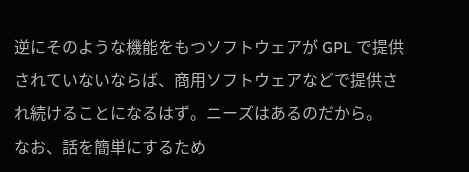逆にそのような機能をもつソフトウェアが GPL で提供されていないならば、商用ソフトウェアなどで提供され続けることになるはず。ニーズはあるのだから。
なお、話を簡単にするため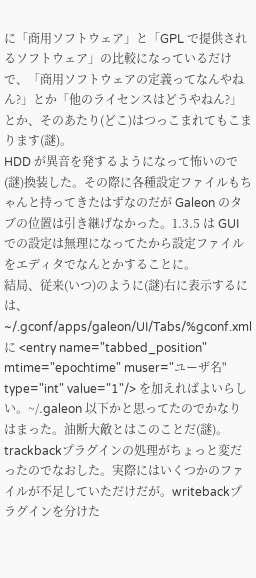に「商用ソフトウェア」と「GPL で提供されるソフトウェア」の比較になっているだけで、「商用ソフトウェアの定義ってなんやねん?」とか「他のライセンスはどうやねん?」とか、そのあたり(どこ)はつっこまれてもこまります(謎)。
HDD が異音を発するようになって怖いので(謎)換装した。その際に各種設定ファイルもちゃんと持ってきたはずなのだが Galeon のタブの位置は引き継げなかった。1.3.5 は GUI での設定は無理になってたから設定ファイルをエディタでなんとかすることに。
結局、従来(いつ)のように(謎)右に表示するには、~/.gconf/apps/galeon/UI/Tabs/%gconf.xml に <entry name="tabbed_position" mtime="epochtime" muser="ユーザ名" type="int" value="1"/> を加えればよいらしい。~/.galeon 以下かと思ってたのでかなりはまった。油断大敵とはこのことだ(謎)。
trackbackプラグインの処理がちょっと変だったのでなおした。実際にはいくつかのファイルが不足していただけだが。writebackプラグインを分けた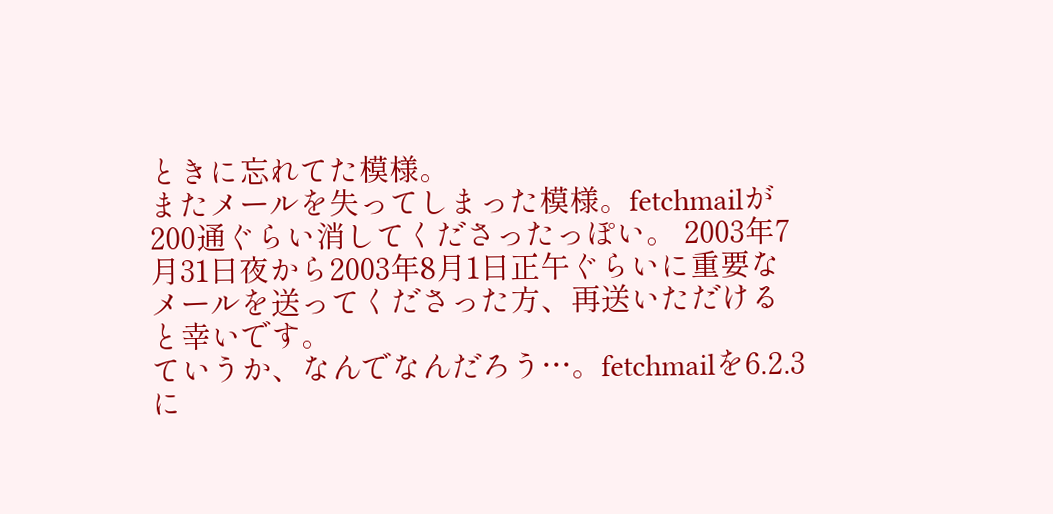ときに忘れてた模様。
またメールを失ってしまった模様。fetchmailが200通ぐらい消してくださったっぽい。 2003年7月31日夜から2003年8月1日正午ぐらいに重要なメールを送ってくださった方、再送いただけると幸いです。
ていうか、なんでなんだろう…。fetchmailを6.2.3に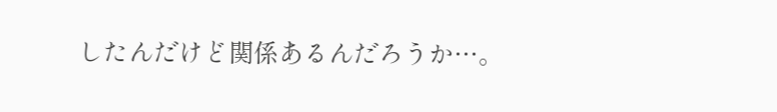したんだけど関係あるんだろうか…。